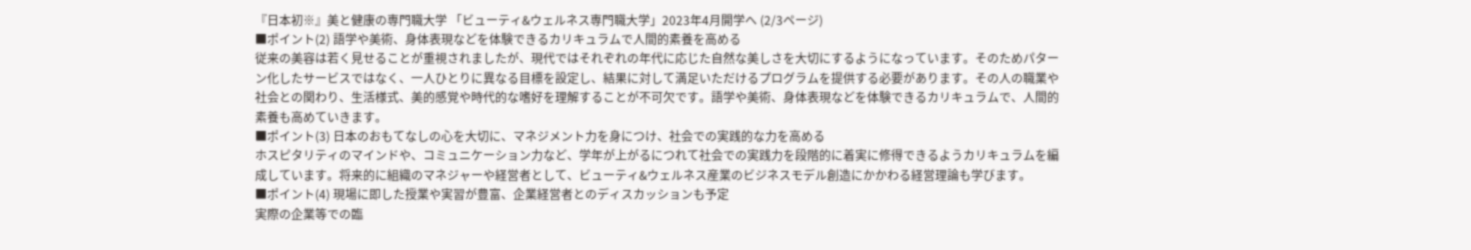『日本初※』美と健康の専門職大学 「ビューティ&ウェルネス専門職大学」2023年4月開学へ (2/3ページ)
■ポイント(2) 語学や美術、身体表現などを体験できるカリキュラムで人間的素養を高める
従来の美容は若く見せることが重視されましたが、現代ではそれぞれの年代に応じた自然な美しさを大切にするようになっています。そのためパターン化したサービスではなく、一人ひとりに異なる目標を設定し、結果に対して満足いただけるプログラムを提供する必要があります。その人の職業や社会との関わり、生活様式、美的感覚や時代的な嗜好を理解することが不可欠です。語学や美術、身体表現などを体験できるカリキュラムで、人間的素養も高めていきます。
■ポイント(3) 日本のおもてなしの心を大切に、マネジメント力を身につけ、社会での実践的な力を高める
ホスピタリティのマインドや、コミュニケーション力など、学年が上がるにつれて社会での実践力を段階的に着実に修得できるようカリキュラムを編成しています。将来的に組織のマネジャーや経営者として、ビューティ&ウェルネス産業のビジネスモデル創造にかかわる経営理論も学びます。
■ポイント(4) 現場に即した授業や実習が豊富、企業経営者とのディスカッションも予定
実際の企業等での臨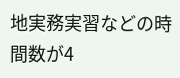地実務実習などの時間数が4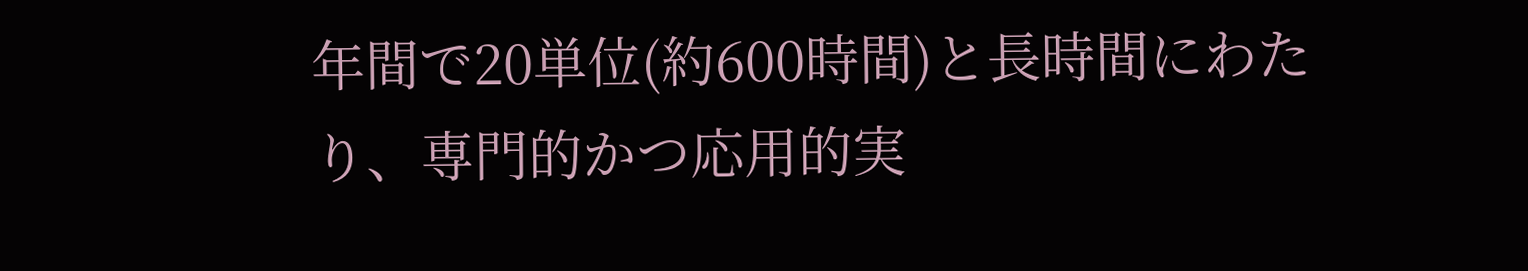年間で20単位(約600時間)と長時間にわたり、専門的かつ応用的実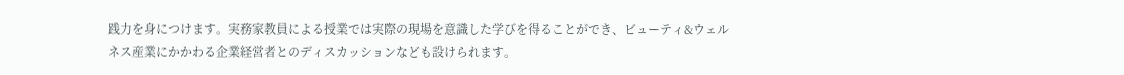践力を身につけます。実務家教員による授業では実際の現場を意識した学びを得ることができ、ビューティ&ウェルネス産業にかかわる企業経営者とのディスカッションなども設けられます。